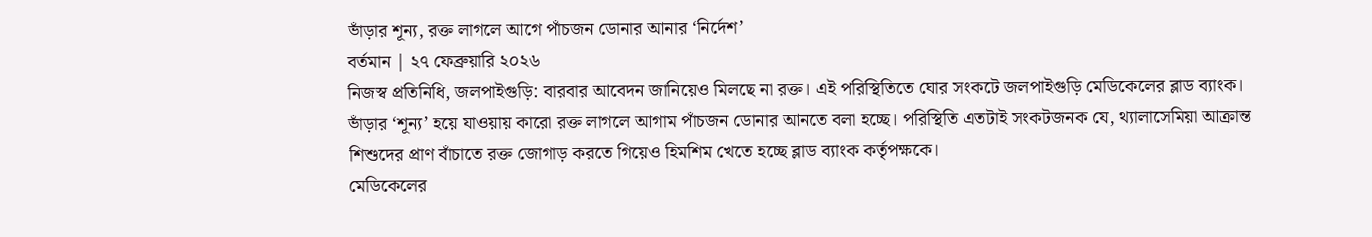ভাঁড়ার শূন্য, রক্ত লাগলে আগে পাঁচজন ডোনার আনার ‘নির্দেশ’
বর্তমান | ২৭ ফেব্রুয়ারি ২০২৬
নিজস্ব প্রতিনিধি, জলপাইগুড়ি: বারবার আবেদন জানিয়েও মিলছে না রক্ত। এই পরিস্থিতিতে ঘোর সংকটে জলপাইগুড়ি মেডিকেলের ব্লাড ব্যাংক। ভাঁড়ার ‘শূন্য’ হয়ে যাওয়ায় কারো রক্ত লাগলে আগাম পাঁচজন ডোনার আনতে বলা হচ্ছে। পরিস্থিতি এতটাই সংকটজনক যে, থ্যালাসেমিয়া আক্রান্ত শিশুদের প্রাণ বাঁচাতে রক্ত জোগাড় করতে গিয়েও হিমশিম খেতে হচ্ছে ব্লাড ব্যাংক কর্তৃপক্ষকে।
মেডিকেলের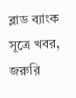ব্লাড ব্যাংক সূত্রে খবর, জরুরি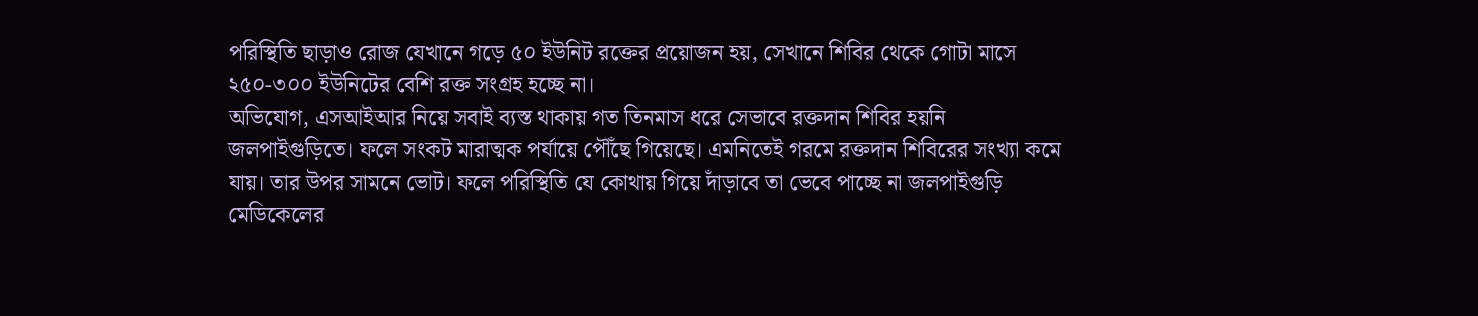পরিস্থিতি ছাড়াও রোজ যেখানে গড়ে ৫০ ইউনিট রক্তের প্রয়োজন হয়, সেখানে শিবির থেকে গোটা মাসে ২৫০-৩০০ ইউনিটের বেশি রক্ত সংগ্রহ হচ্ছে না।
অভিযোগ, এসআইআর নিয়ে সবাই ব্যস্ত থাকায় গত তিনমাস ধরে সেভাবে রক্তদান শিবির হয়নি জলপাইগুড়িতে। ফলে সংকট মারাত্মক পর্যায়ে পৌঁছে গিয়েছে। এমনিতেই গরমে রক্তদান শিবিরের সংখ্যা কমে যায়। তার উপর সামনে ভোট। ফলে পরিস্থিতি যে কোথায় গিয়ে দাঁড়াবে তা ভেবে পাচ্ছে না জলপাইগুড়ি মেডিকেলের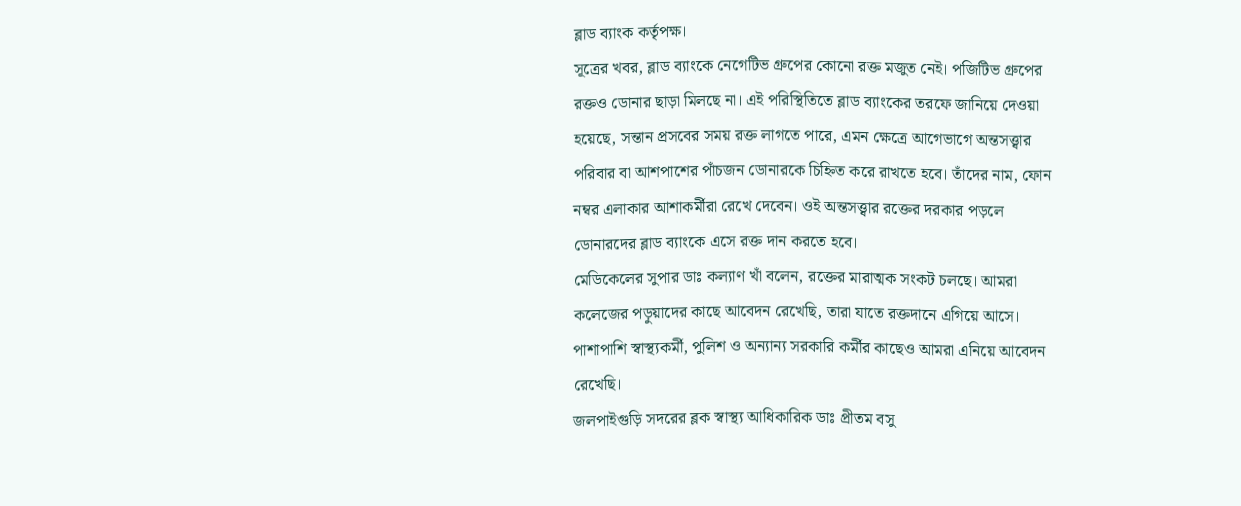ব্লাড ব্যাংক কর্তৃপক্ষ।
সূত্রের খবর, ব্লাড ব্যাংকে নেগেটিভ গ্রুপের কোনো রক্ত মজুত নেই। পজিটিভ গ্রুপের রক্তও ডোনার ছাড়া মিলছে না। এই পরিস্থিতিতে ব্লাড ব্যাংকের তরফে জানিয়ে দেওয়া হয়েছে, সন্তান প্রসবের সময় রক্ত লাগতে পারে, এমন ক্ষেত্রে আগেভাগে অন্তসত্ত্বার পরিবার বা আশপাশের পাঁচজন ডোনারকে চিহ্নিত করে রাখতে হবে। তাঁদের নাম, ফোন নম্বর এলাকার আশাকর্মীরা রেখে দেবেন। ওই অন্তসত্ত্বার রক্তের দরকার পড়লে ডোনারদের ব্লাড ব্যাংকে এসে রক্ত দান করতে হবে।
মেডিকেলের সুপার ডাঃ কল্যাণ খাঁ বলেন, রক্তের মারাত্মক সংকট চলছে। আমরা কলেজের পড়ুয়াদের কাছে আবেদন রেখেছি, তারা যাতে রক্তদানে এগিয়ে আসে। পাশাপাশি স্বাস্থ্যকর্মী, পুলিশ ও অন্যান্য সরকারি কর্মীর কাছেও আমরা এনিয়ে আবেদন রেখেছি।
জলপাইগুড়ি সদরের ব্লক স্বাস্থ্য আধিকারিক ডাঃ প্রীতম বসু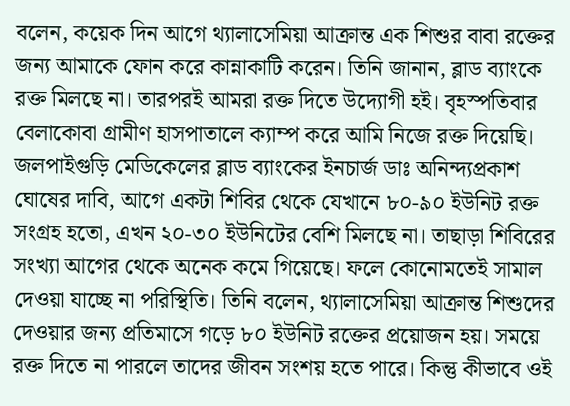বলেন, কয়েক দিন আগে থ্যালাসেমিয়া আক্রান্ত এক শিশুর বাবা রক্তের জন্য আমাকে ফোন করে কান্নাকাটি করেন। তিনি জানান, ব্লাড ব্যাংকে রক্ত মিলছে না। তারপরই আমরা রক্ত দিতে উদ্যোগী হই। বৃহস্পতিবার বেলাকোবা গ্রামীণ হাসপাতালে ক্যাম্প করে আমি নিজে রক্ত দিয়েছি।
জলপাইগুড়ি মেডিকেলের ব্লাড ব্যাংকের ইনচার্জ ডাঃ অনিন্দ্যপ্রকাশ ঘোষের দাবি, আগে একটা শিবির থেকে যেখানে ৮০-৯০ ইউনিট রক্ত সংগ্রহ হতো, এখন ২০-৩০ ইউনিটের বেশি মিলছে না। তাছাড়া শিবিরের সংখ্যা আগের থেকে অনেক কমে গিয়েছে। ফলে কোনোমতেই সামাল দেওয়া যাচ্ছে না পরিস্থিতি। তিনি বলেন, থ্যালাসেমিয়া আক্রান্ত শিশুদের দেওয়ার জন্য প্রতিমাসে গড়ে ৮০ ইউনিট রক্তের প্রয়োজন হয়। সময়ে রক্ত দিতে না পারলে তাদের জীবন সংশয় হতে পারে। কিন্তু কীভাবে ওই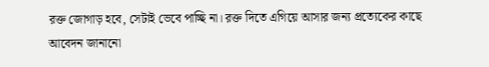রক্ত জোগাড় হবে, সেটাই ভেবে পাচ্ছি না। রক্ত দিতে এগিয়ে আসার জন্য প্রত্যেকের কাছে আবেদন জানানো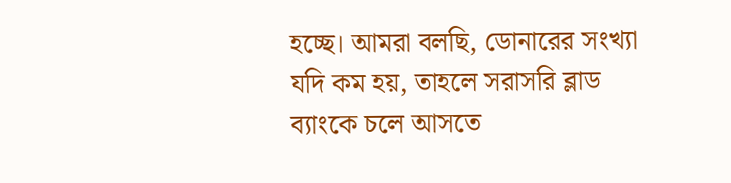হচ্ছে। আমরা বলছি, ডোনারের সংখ্যা যদি কম হয়, তাহলে সরাসরি ব্লাড ব্যাংকে চলে আসতে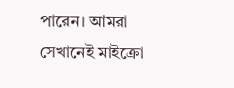পারেন। আমরা সেখানেই মাইক্রো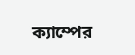ক্যাম্পের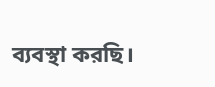ব্যবস্থা করছি।